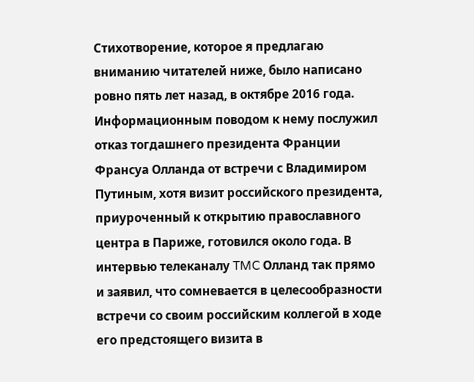Стихотворение, которое я предлагаю вниманию читателей ниже, было написано ровно пять лет назад, в октябре 2016 года.
Информационным поводом к нему послужил отказ тогдашнего президента Франции Франсуа Олланда от встречи с Владимиром Путиным, хотя визит российского президента, приуроченный к открытию православного центра в Париже, готовился около года. В интервью телеканалу TMC Олланд так прямо и заявил, что сомневается в целесообразности встречи со своим российским коллегой в ходе его предстоящего визита в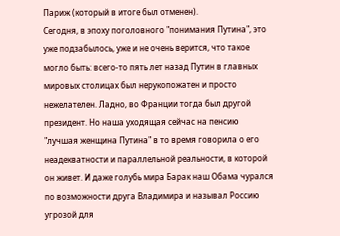Париж (который в итоге был отменен).
Сегодня, в эпоху поголовного "понимания Путина", это уже подзабылось, уже и не очень верится, что такое могло быть: всего-то пять лет назад Путин в главных мировых столицах был нерукопожатен и просто нежелателен. Ладно, во Франции тогда был другой президент. Но наша уходящая сейчас на пенсию "лучшая женщина Путина" в то время говорила о его неадекватности и параллельной реальности, в которой он живет. И даже голубь мира Барак наш Обама чурался по возможности друга Владимира и называл Россию угрозой для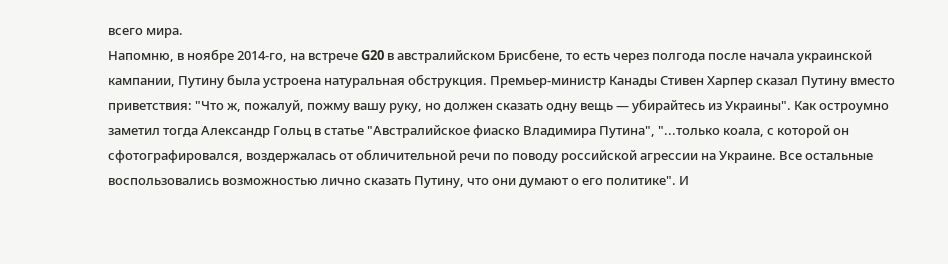всего мира.
Напомню, в ноябре 2014-го, на встрече G20 в австралийском Брисбене, то есть через полгода после начала украинской кампании, Путину была устроена натуральная обструкция. Премьер-министр Канады Стивен Харпер сказал Путину вместо приветствия: "Что ж, пожалуй, пожму вашу руку, но должен сказать одну вещь — убирайтесь из Украины". Как остроумно заметил тогда Александр Гольц в статье "Австралийское фиаско Владимира Путина", "...только коала, с которой он сфотографировался, воздержалась от обличительной речи по поводу российской агрессии на Украине. Все остальные воспользовались возможностью лично сказать Путину, что они думают о его политике". И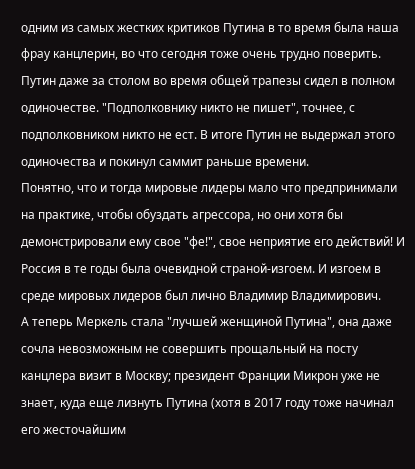одним из самых жестких критиков Путина в то время была наша фрау канцлерин, во что сегодня тоже очень трудно поверить.
Путин даже за столом во время общей трапезы сидел в полном одиночестве. "Подполковнику никто не пишет", точнее, с подполковником никто не ест. В итоге Путин не выдержал этого одиночества и покинул саммит раньше времени.
Понятно, что и тогда мировые лидеры мало что предпринимали на практике, чтобы обуздать агрессора, но они хотя бы демонстрировали ему свое "фе!", свое неприятие его действий! И Россия в те годы была очевидной страной-изгоем. И изгоем в среде мировых лидеров был лично Владимир Владимирович.
А теперь Меркель стала "лучшей женщиной Путина", она даже сочла невозможным не совершить прощальный на посту канцлера визит в Москву; президент Франции Микрон уже не знает, куда еще лизнуть Путина (хотя в 2017 году тоже начинал его жесточайшим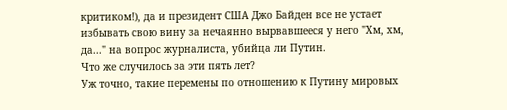критиком!), да и президент США Джо Байден все не устает избывать свою вину за нечаянно вырвавшееся у него "Хм, хм, да..." на вопрос журналиста, убийца ли Путин.
Что же случилось за эти пять лет?
Уж точно, такие перемены по отношению к Путину мировых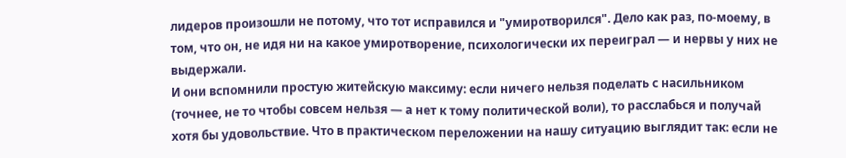лидеров произошли не потому, что тот исправился и "умиротворился". Дело как раз, по-моему, в том, что он, не идя ни на какое умиротворение, психологически их переиграл — и нервы у них не выдержали.
И они вспомнили простую житейскую максиму: если ничего нельзя поделать с насильником (точнее, не то чтобы совсем нельзя — а нет к тому политической воли), то расслабься и получай хотя бы удовольствие. Что в практическом переложении на нашу ситуацию выглядит так: если не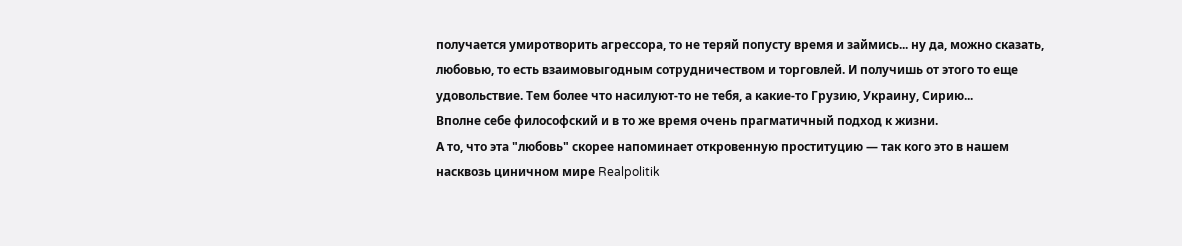получается умиротворить агрессора, то не теряй попусту время и займись... ну да, можно сказать, любовью, то есть взаимовыгодным сотрудничеством и торговлей. И получишь от этого то еще удовольствие. Тем более что насилуют-то не тебя, а какие-то Грузию, Украину, Сирию...
Вполне себе философский и в то же время очень прагматичный подход к жизни.
А то, что эта "любовь" скорее напоминает откровенную проституцию — так кого это в нашем насквозь циничном мире Realpolitik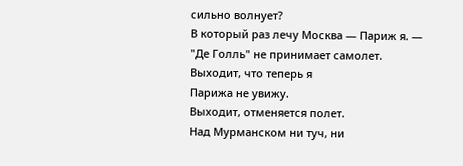сильно волнует?
В который раз лечу Москва — Париж я. —
"Де Голль" не принимает самолет.
Выходит, что теперь я
Парижа не увижу.
Выходит, отменяется полет.
Над Мурманском ни туч, ни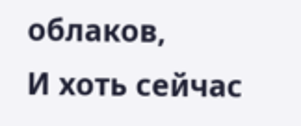облаков,
И хоть сейчас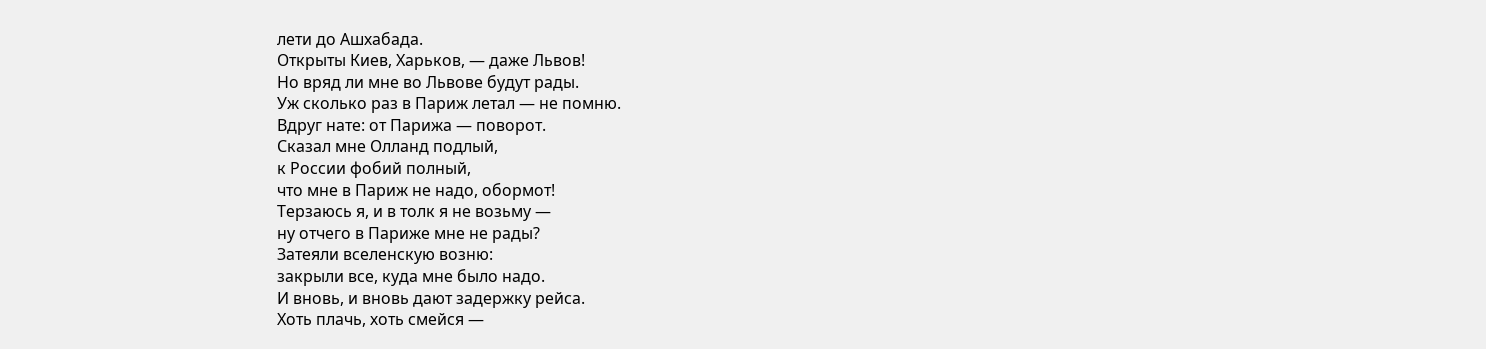лети до Ашхабада.
Открыты Киев, Харьков, — даже Львов!
Но вряд ли мне во Львове будут рады.
Уж сколько раз в Париж летал — не помню.
Вдруг нате: от Парижа — поворот.
Сказал мне Олланд подлый,
к России фобий полный,
что мне в Париж не надо, обормот!
Терзаюсь я, и в толк я не возьму —
ну отчего в Париже мне не рады?
Затеяли вселенскую возню:
закрыли все, куда мне было надо.
И вновь, и вновь дают задержку рейса.
Хоть плачь, хоть смейся —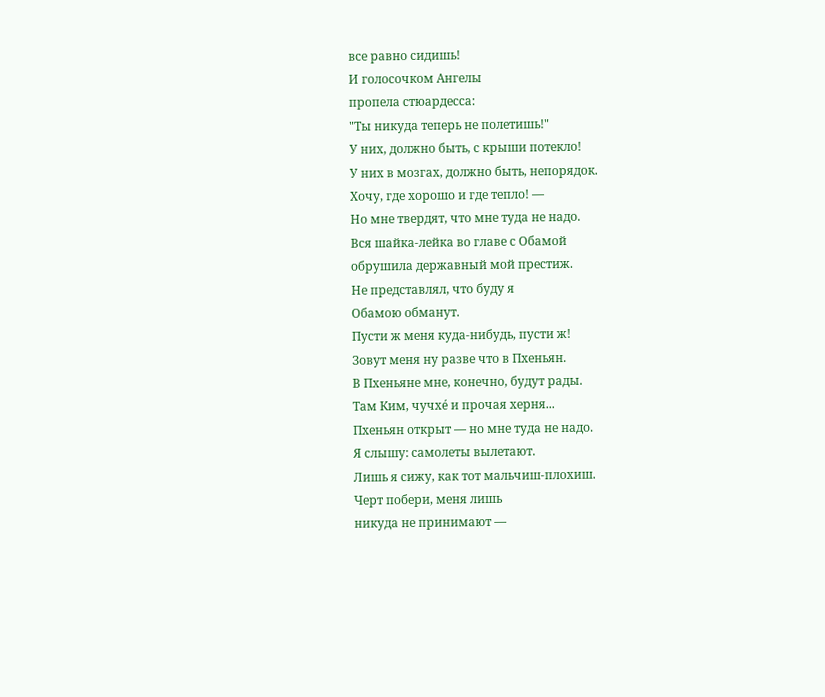все равно сидишь!
И голосочком Ангелы
пропела стюардесса:
"Ты никуда теперь не полетишь!"
У них, должно быть, с крыши потекло!
У них в мозгах, должно быть, непорядок.
Хочу, где хорошо и где тепло! —
Но мне твердят, что мне туда не надо.
Вся шайка-лейка во главе с Обамой
обрушила державный мой престиж.
Не представлял, что буду я
Обамою обманут.
Пусти ж меня куда-нибудь, пусти ж!
Зовут меня ну разве что в Пхеньян.
В Пхеньяне мне, конечно, будут рады.
Там Ким, чучхé и прочая херня...
Пхеньян открыт — но мне туда не надо.
Я слышу: самолеты вылетают.
Лишь я сижу, как тот мальчиш-плохиш.
Черт побери, меня лишь
никуда не принимают —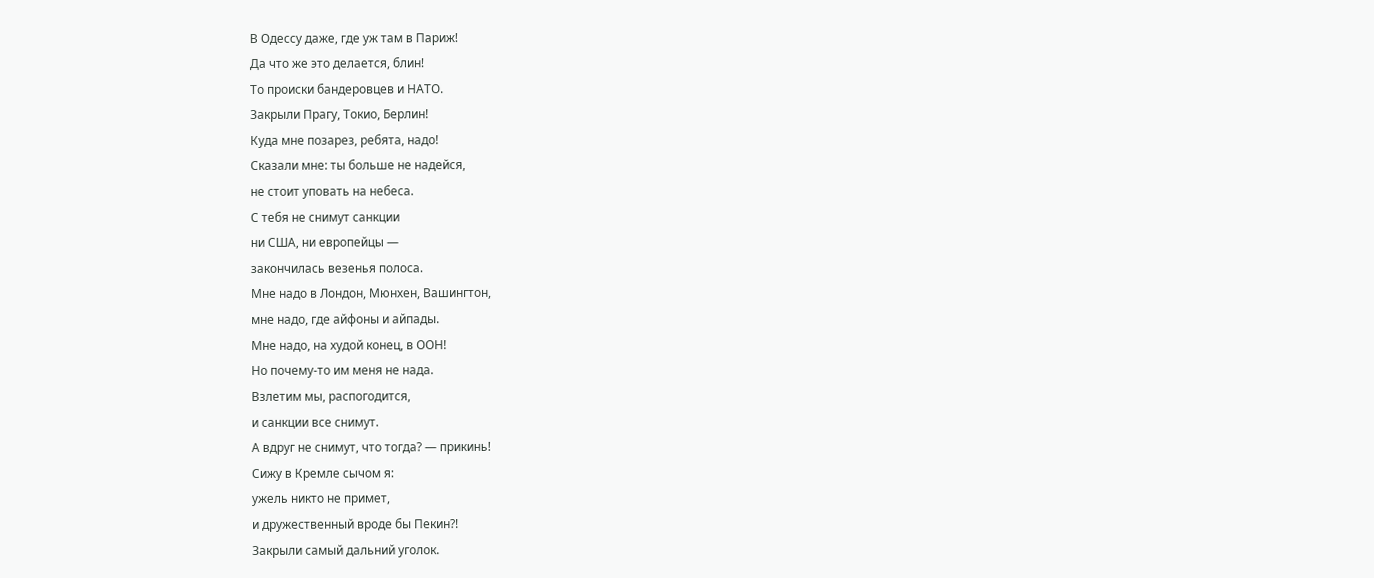В Одессу даже, где уж там в Париж!
Да что же это делается, блин!
То происки бандеровцев и НАТО.
Закрыли Прагу, Токио, Берлин!
Куда мне позарез, ребята, надо!
Сказали мне: ты больше не надейся,
не стоит уповать на небеса.
С тебя не снимут санкции
ни США, ни европейцы —
закончилась везенья полоса.
Мне надо в Лондон, Мюнхен, Вашингтон,
мне надо, где айфоны и айпады.
Мне надо, на худой конец, в ООН!
Но почему-то им меня не нада.
Взлетим мы, распогодится,
и санкции все снимут.
А вдруг не снимут, что тогда? — прикинь!
Сижу в Кремле сычом я:
ужель никто не примет,
и дружественный вроде бы Пекин?!
Закрыли самый дальний уголок.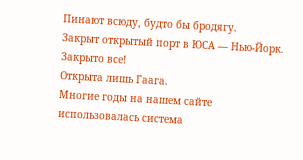Пинают всюду, будто бы бродягу.
Закрыт открытый порт в ЮСА — Нью-Йорк.
Закрыто все!
Открыта лишь Гаага.
Многие годы на нашем сайте использовалась система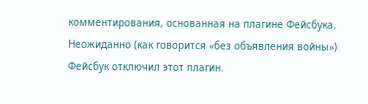комментирования, основанная на плагине Фейсбука. Неожиданно (как говорится «без объявления войны») Фейсбук отключил этот плагин.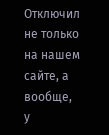Отключил не только на нашем сайте, а вообще, у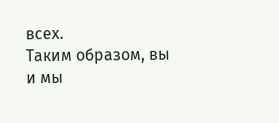всех.
Таким образом, вы и мы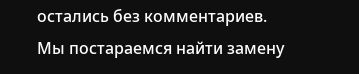остались без комментариев.
Мы постараемся найти замену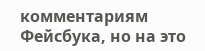комментариям Фейсбука, но на это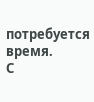потребуется время.
С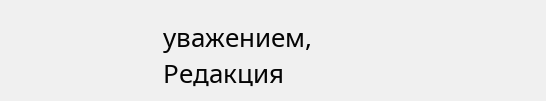уважением,
Редакция